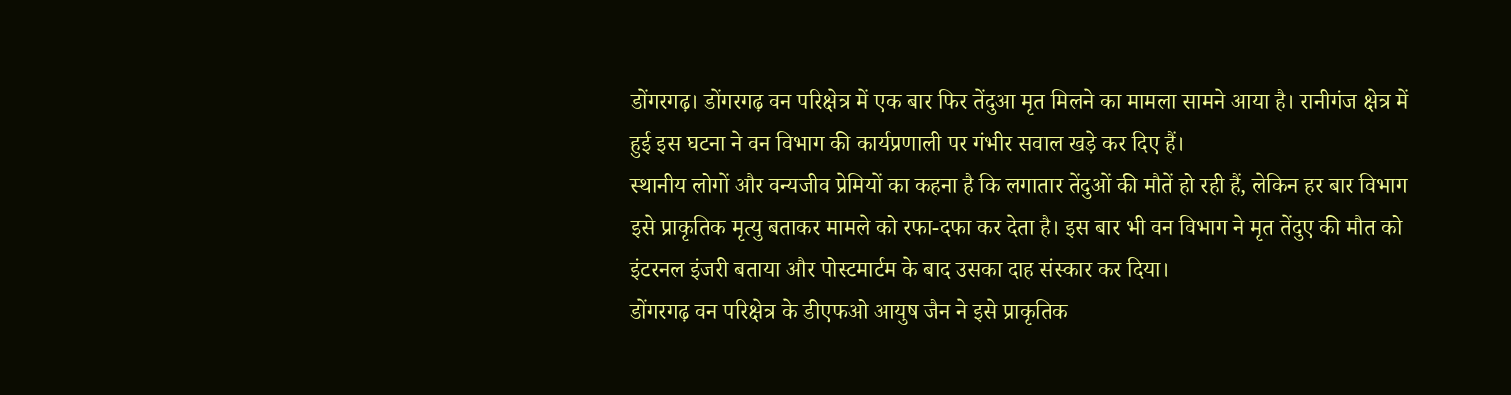डोंगरगढ़। डोंगरगढ़ वन परिक्षेत्र में एक बार फिर तेंदुआ मृत मिलने का मामला सामने आया है। रानीगंज क्षेत्र में हुई इस घटना ने वन विभाग की कार्यप्रणाली पर गंभीर सवाल खड़े कर दिए हैं।
स्थानीय लोगों और वन्यजीव प्रेमियों का कहना है कि लगातार तेंदुओं की मौतें हो रही हैं, लेकिन हर बार विभाग इसे प्राकृतिक मृत्यु बताकर मामले को रफा-दफा कर देता है। इस बार भी वन विभाग ने मृत तेंदुए की मौत को इंटरनल इंजरी बताया और पोस्टमार्टम के बाद उसका दाह संस्कार कर दिया।
डोंगरगढ़ वन परिक्षेत्र के डीएफओ आयुष जैन ने इसे प्राकृतिक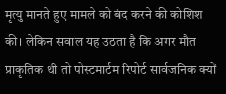मृत्यु मानते हुए मामले को बंद करने की कोशिश की। लेकिन सवाल यह उठता है कि अगर मौत प्राकृतिक थी तो पोस्टमार्टम रिपोर्ट सार्वजनिक क्यों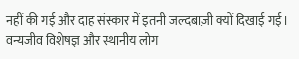नहीं की गई और दाह संस्कार में इतनी जल्दबाज़ी क्यों दिखाई गई।
वन्यजीव विशेषज्ञ और स्थानीय लोग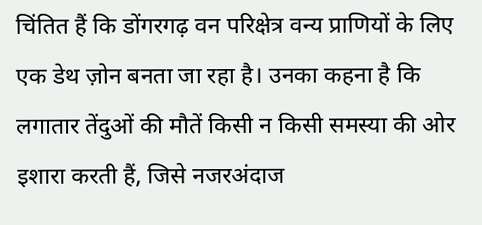चिंतित हैं कि डोंगरगढ़ वन परिक्षेत्र वन्य प्राणियों के लिए एक डेथ ज़ोन बनता जा रहा है। उनका कहना है कि लगातार तेंदुओं की मौतें किसी न किसी समस्या की ओर इशारा करती हैं, जिसे नजरअंदाज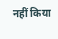नहीं किया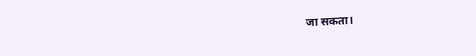जा सकता।